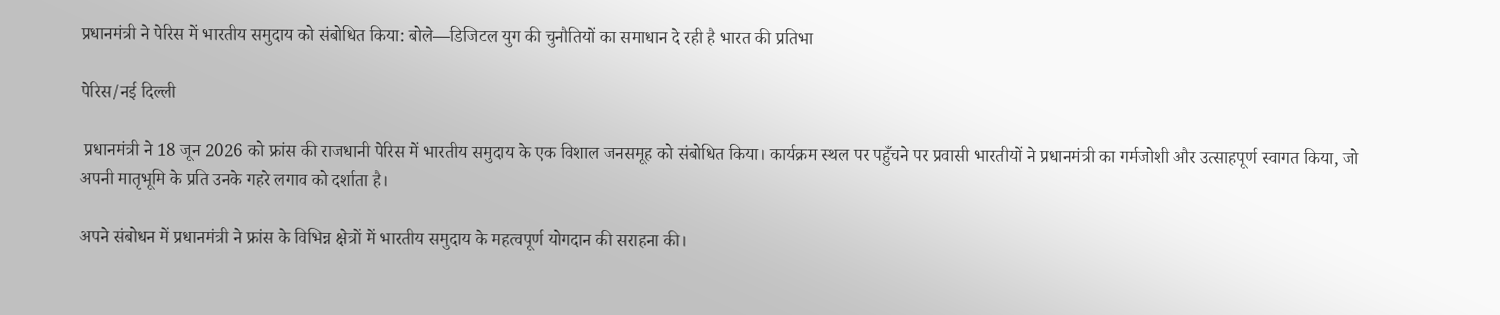प्रधानमंत्री ने पेरिस में भारतीय समुदाय को संबोधित किया: बोले—डिजिटल युग की चुनौतियों का समाधान दे रही है भारत की प्रतिभा

पेरिस/नई दिल्ली

 प्रधानमंत्री ने 18 जून 2026 को फ्रांस की राजधानी पेरिस में भारतीय समुदाय के एक विशाल जनसमूह को संबोधित किया। कार्यक्रम स्थल पर पहुँचने पर प्रवासी भारतीयों ने प्रधानमंत्री का गर्मजोशी और उत्साहपूर्ण स्वागत किया, जो अपनी मातृभूमि के प्रति उनके गहरे लगाव को दर्शाता है।

अपने संबोधन में प्रधानमंत्री ने फ्रांस के विभिन्न क्षेत्रों में भारतीय समुदाय के महत्वपूर्ण योगदान की सराहना की।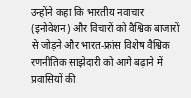उन्होंने कहा कि भारतीय नवाचार (इनोवेशन) और विचारों को वैश्विक बाजारों से जोड़ने और भारत-फ्रांस विशेष वैश्विक रणनीतिक साझेदारी को आगे बढ़ाने में प्रवासियों की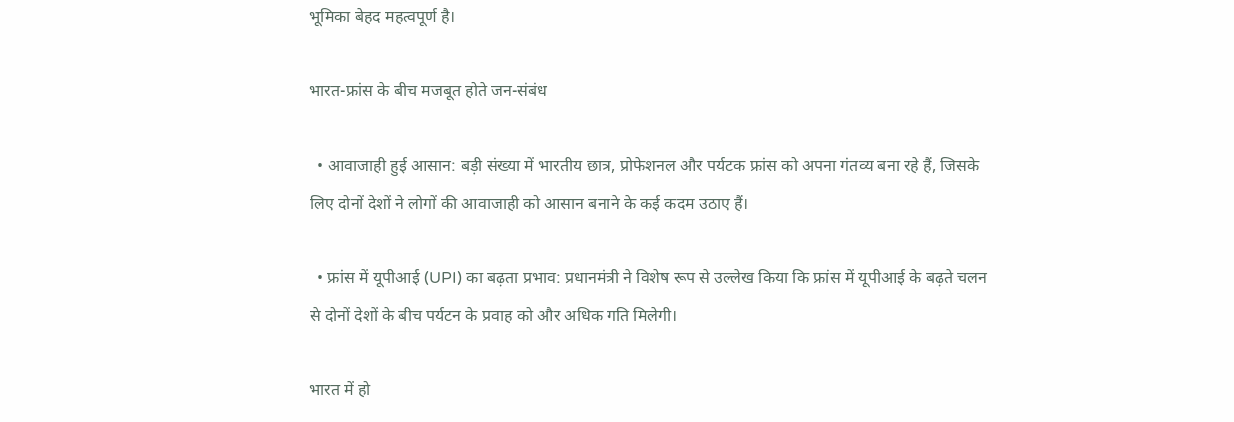भूमिका बेहद महत्वपूर्ण है।

भारत-फ्रांस के बीच मजबूत होते जन-संबंध

  • आवाजाही हुई आसान: बड़ी संख्या में भारतीय छात्र, प्रोफेशनल और पर्यटक फ्रांस को अपना गंतव्य बना रहे हैं, जिसके लिए दोनों देशों ने लोगों की आवाजाही को आसान बनाने के कई कदम उठाए हैं।

  • फ्रांस में यूपीआई (UPI) का बढ़ता प्रभाव: प्रधानमंत्री ने विशेष रूप से उल्लेख किया कि फ्रांस में यूपीआई के बढ़ते चलन से दोनों देशों के बीच पर्यटन के प्रवाह को और अधिक गति मिलेगी।

भारत में हो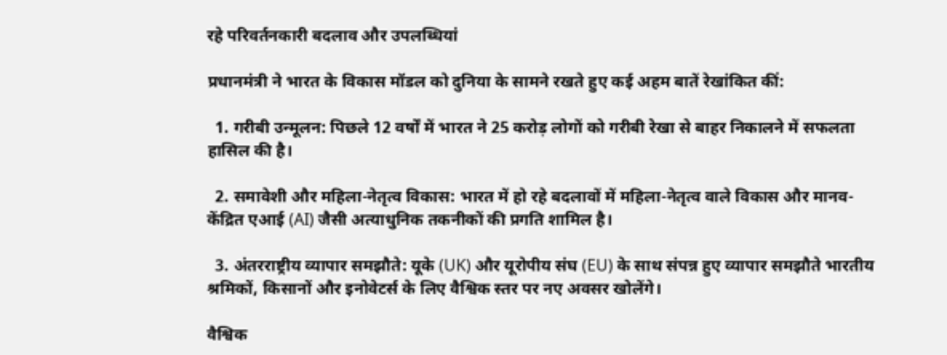रहे परिवर्तनकारी बदलाव और उपलब्धियां

प्रधानमंत्री ने भारत के विकास मॉडल को दुनिया के सामने रखते हुए कई अहम बातें रेखांकित कीं:

  1. गरीबी उन्मूलन: पिछले 12 वर्षों में भारत ने 25 करोड़ लोगों को गरीबी रेखा से बाहर निकालने में सफलता हासिल की है।

  2. समावेशी और महिला-नेतृत्व विकास: भारत में हो रहे बदलावों में महिला-नेतृत्व वाले विकास और मानव-केंद्रित एआई (AI) जैसी अत्याधुनिक तकनीकों की प्रगति शामिल है।

  3. अंतरराष्ट्रीय व्यापार समझौते: यूके (UK) और यूरोपीय संघ (EU) के साथ संपन्न हुए व्यापार समझौते भारतीय श्रमिकों, किसानों और इनोवेटर्स के लिए वैश्विक स्तर पर नए अवसर खोलेंगे।

वैश्विक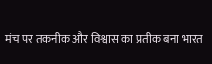मंच पर तकनीक और विश्वास का प्रतीक बना भारत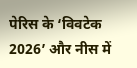पेरिस के ‘विवटेक 2026’ और नीस में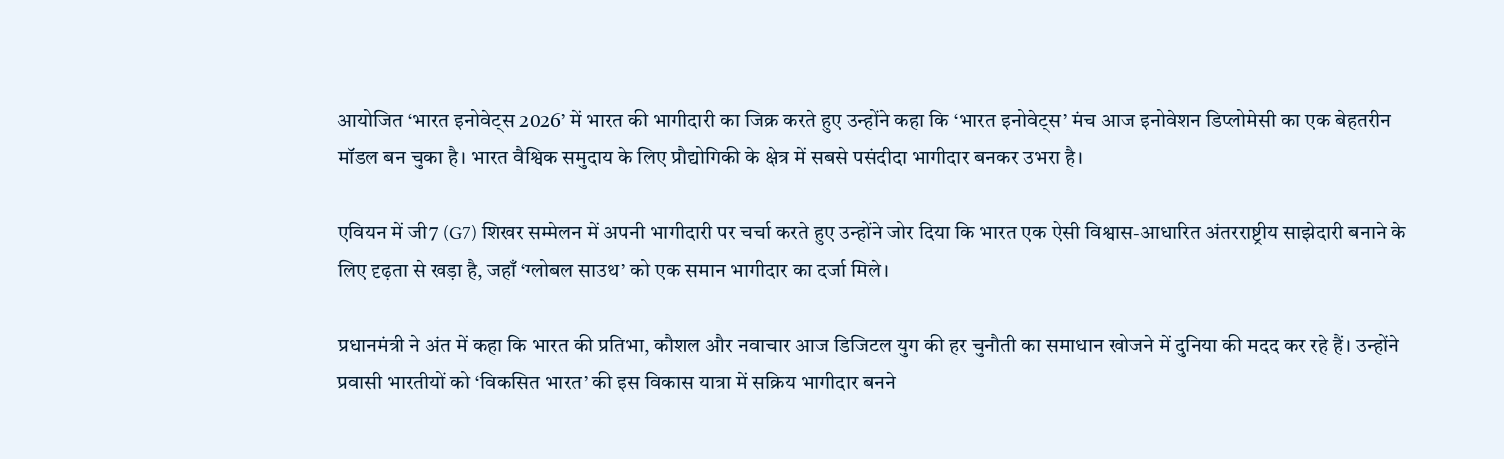आयोजित ‘भारत इनोवेट्स 2026’ में भारत की भागीदारी का जिक्र करते हुए उन्होंने कहा कि ‘भारत इनोवेट्स’ मंच आज इनोवेशन डिप्लोमेसी का एक बेहतरीन मॉडल बन चुका है। भारत वैश्विक समुदाय के लिए प्रौद्योगिकी के क्षेत्र में सबसे पसंदीदा भागीदार बनकर उभरा है।

एवियन में जी7 (G7) शिखर सम्मेलन में अपनी भागीदारी पर चर्चा करते हुए उन्होंने जोर दिया कि भारत एक ऐसी विश्वास-आधारित अंतरराष्ट्रीय साझेदारी बनाने के लिए दृढ़ता से खड़ा है, जहाँ ‘ग्लोबल साउथ’ को एक समान भागीदार का दर्जा मिले।

प्रधानमंत्री ने अंत में कहा कि भारत की प्रतिभा, कौशल और नवाचार आज डिजिटल युग की हर चुनौती का समाधान खोजने में दुनिया की मदद कर रहे हैं। उन्होंने प्रवासी भारतीयों को ‘विकसित भारत’ की इस विकास यात्रा में सक्रिय भागीदार बनने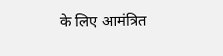के लिए आमंत्रित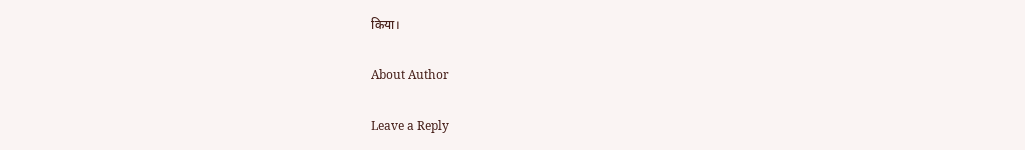किया।

About Author

Leave a Reply